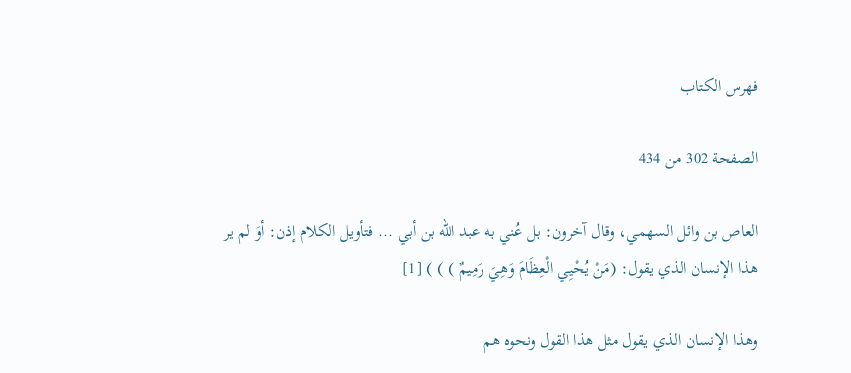فهرس الكتاب

الصفحة 302 من 434

العاص بن وائل السهمي، وقال آخرون: بل عُني به عبد الله بن أبي ... فتأويل الكلام إذن: أوَ لم ير هذا الإنسان الذي يقول: (مَنْ يُحْيِي الْعِظَامَ وَهِيَ رَمِيمٌ ) ) ) [1]

وهذا الإنسان الذي يقول مثل هذا القول ونحوه هم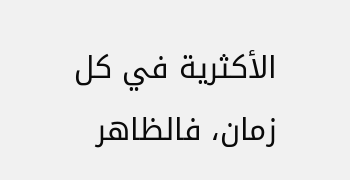الأكثرية في كل زمان، فالظاهر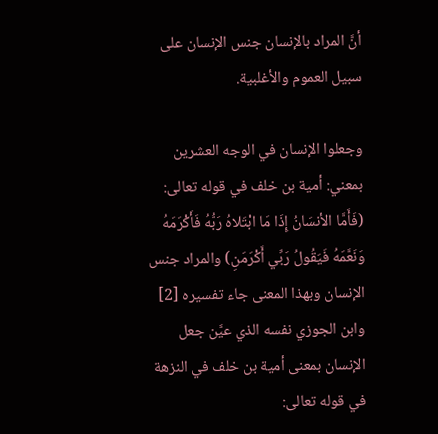أنَّ المراد بالإنسان جنس الإنسان على سبيل العموم والأغلبية.

وجعلوا الإنسان في الوجه العشرين بمعني: أمية بن خلف في قوله تعالى: (فَأَمَّا الأنسَانُ إِذَا مَا ابْتَلاهُ رَبُّهُ فَأَكْرَمَهُ وَنَعَّمَهُ فَيَقُولُ رَبِّي أَكْرَمَنِ) والمراد جنس الإنسان وبهذا المعنى جاء تفسيره [2] وابن الجوزي نفسه الذي عيَّن جعل الإنسان بمعنى أمية بن خلف في النزهة في قوله تعالى: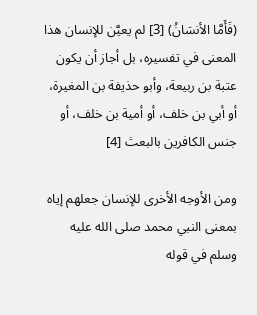(فَأَمَّا الأنسَانُ) [3] لم يعيَّن للإنسان هذا المعنى في تفسيره، بل أجاز أن يكون عتبة بن ربيعة، وأبو حذيفة بن المغيرة، أو أبي بن خلف، أو أمية بن خلف، أو جنس الكافرين بالبعث [4]

ومن الأوجه الأخرى للإنسان جعلهم إياه بمعنى النبي محمد صلى الله عليه وسلم في قوله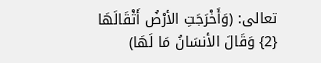تعالى: (وَأَخْرَجَتِ الأرْضُ أَثْقَالَهَا {2} وَقَالَ الأنسَانُ مَا لَهَا)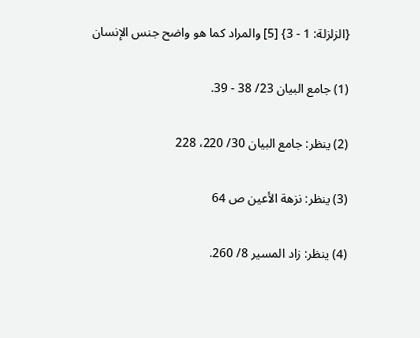{الزلزلة: 1 - 3} [5] والمراد كما هو واضح جنس الإنسان

(1) جامع البيان 23/ 38 - 39.

(2) ينظر: جامع البيان 30/ 220، 228

(3) ينظر: نزهة الأعين ص 64

(4) ينظر: زاد المسير 8/ 260.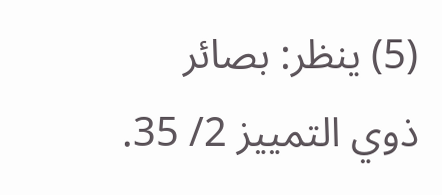(5) ينظر: بصائر ذوي التمييز 2/ 35.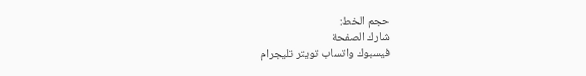حجم الخط:
شارك الصفحة
فيسبوك واتساب تويتر تليجرام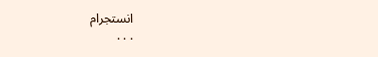انستجرام
. . .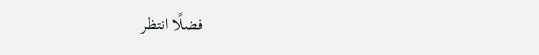فضلًا انتظر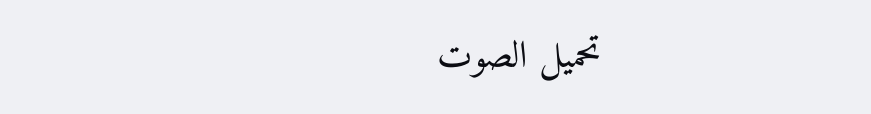تحميل الصوت